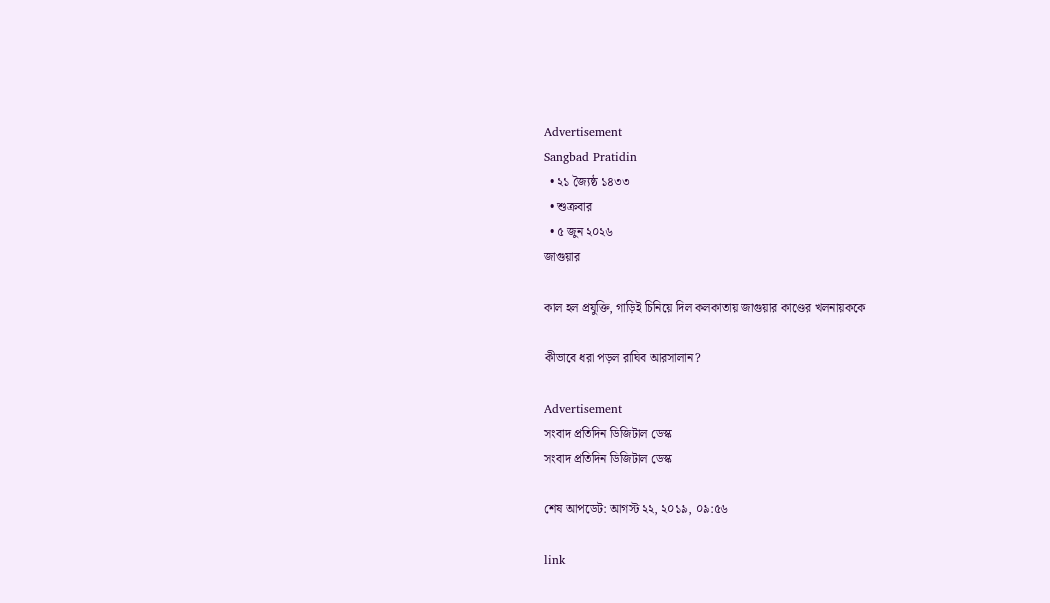Advertisement
Sangbad Pratidin
  • ২১ জ্যৈষ্ঠ ১৪৩৩
  • শুক্রবার
  • ৫ জুন ২০২৬
জাগুয়ার

কাল হল প্রযুক্তি, গাড়িই চিনিয়ে দিল কলকাতায় জাগুয়ার কাণ্ডের খলনায়ককে

কীভাবে ধরা পড়ল রাঘিব আরসালান?

Advertisement
সংবাদ প্রতিদিন ডিজিটাল ডেস্ক
সংবাদ প্রতিদিন ডিজিটাল ডেস্ক

শেষ আপডেট: আগস্ট ২২, ২০১৯, ০৯:৫৬

link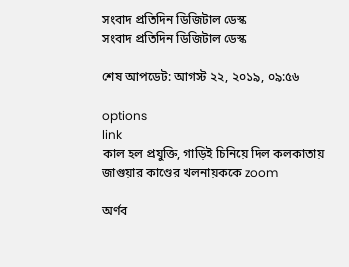সংবাদ প্রতিদিন ডিজিটাল ডেস্ক
সংবাদ প্রতিদিন ডিজিটাল ডেস্ক

শেষ আপডেট: আগস্ট ২২, ২০১৯, ০৯:৫৬

options
link
কাল হল প্রযুক্তি, গাড়িই চিনিয়ে দিল কলকাতায় জাগুয়ার কাণ্ডের খলনায়ককে zoom

অর্ণব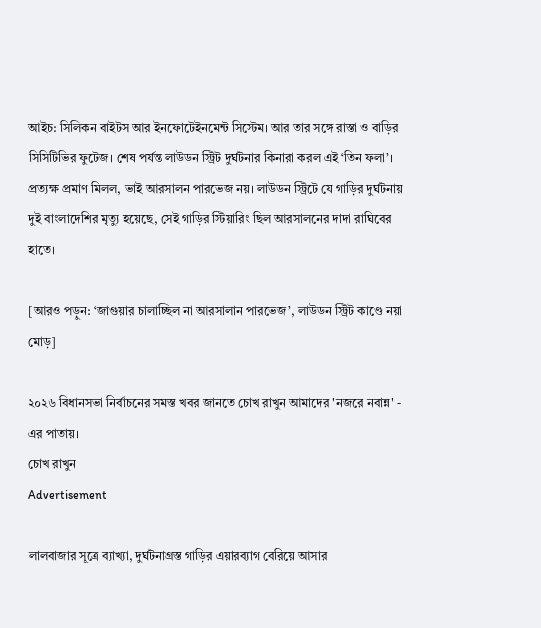আইচ: সিলিকন বাইটস আর ইনফোটেইনমেন্ট সিস্টেম। আর তার সঙ্গে রাস্তা ও বাড়ির সিসিটিভির ফুটেজ। শেষ পর্যন্ত লাউডন স্ট্রিট দুর্ঘটনার কিনারা করল এই ‘তিন ফলা’। প্রত্যক্ষ প্রমাণ মিলল, ভাই আরসালন পারভেজ নয়। লাউডন স্ট্রিটে যে গাড়ির দুর্ঘটনায় দুই বাংলাদেশির মৃত্যু হয়েছে, সেই গাড়ির স্টিয়ারিং ছিল আরসালনের দাদা রাঘিবের হাতে।

[আরও পড়ুন: ‘জাগুয়ার চালাচ্ছিল না আরসালান পারভেজ’, লাউডন স্ট্রিট কাণ্ডে নয়া মোড়]

২০২৬ বিধানসভা নির্বাচনের সমস্ত খবর জানতে চোখ রাখুন আমাদের 'নজরে নবান্ন' - এর পাতায়।
চোখ রাখুন
Advertisement

লালবাজার সূত্রে ব্যাখ্যা, দুর্ঘটনাগ্রস্ত গাড়ির এয়ারব্যাগ বেরিয়ে আসার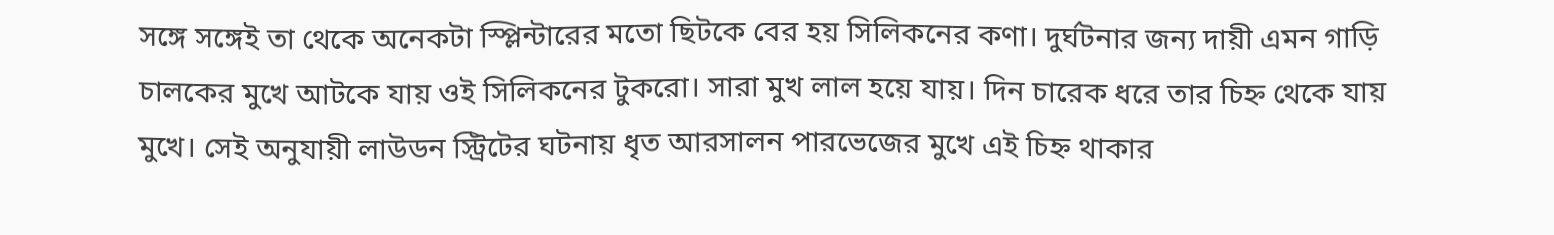সঙ্গে সঙ্গেই তা থেকে অনেকটা স্প্লিন্টারের মতো ছিটকে বের হয় সিলিকনের কণা। দুর্ঘটনার জন্য দায়ী এমন গাড়ি চালকের মুখে আটকে যায় ওই সিলিকনের টুকরো। সারা মুখ লাল হয়ে যায়। দিন চারেক ধরে তার চিহ্ন থেকে যায় মুখে। সেই অনুযায়ী লাউডন স্ট্রিটের ঘটনায় ধৃত আরসালন পারভেজের মুখে এই চিহ্ন থাকার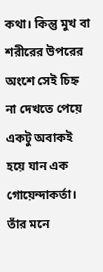কথা। কিন্তু মুখ বা শরীরের উপরের অংশে সেই চিহ্ন না দেখতে পেয়ে একটু অবাকই হয়ে যান এক গোয়েন্দাকর্তা। তাঁর মনে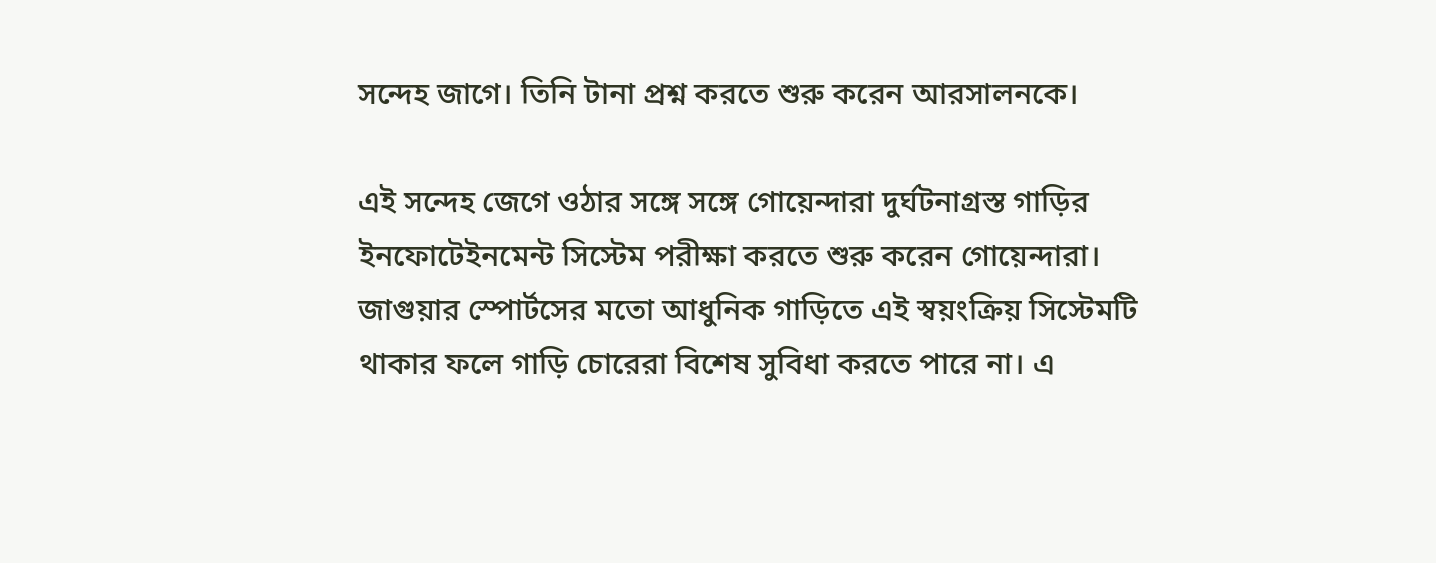সন্দেহ জাগে। তিনি টানা প্রশ্ন করতে শুরু করেন আরসালনকে।

এই সন্দেহ জেগে ওঠার সঙ্গে সঙ্গে গোয়েন্দারা দুর্ঘটনাগ্রস্ত গাড়ির ইনফোটেইনমেন্ট সিস্টেম পরীক্ষা করতে শুরু করেন গোয়েন্দারা। জাগুয়ার স্পোর্টসের মতো আধুনিক গাড়িতে এই স্বয়ংক্রিয় সিস্টেমটি থাকার ফলে গাড়ি চোরেরা বিশেষ সুবিধা করতে পারে না। এ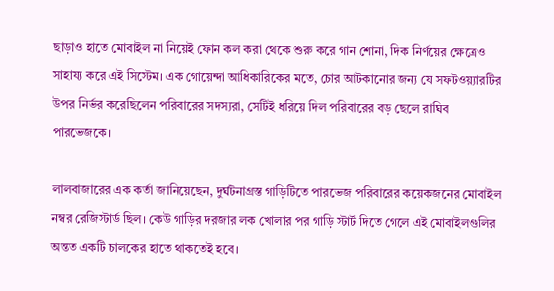ছাড়াও হাতে মোবাইল না নিয়েই ফোন কল করা থেকে শুরু করে গান শোনা, দিক নির্ণয়ের ক্ষেত্রেও সাহায্য করে এই সিস্টেম। এক গোয়েন্দা আধিকারিকের মতে, চোর আটকানোর জন্য যে সফটওয়্যারটির উপর নির্ভর করেছিলেন পরিবারের সদস্যরা, সেটিই ধরিয়ে দিল পরিবারের বড় ছেলে রাঘিব পারভেজকে।

লালবাজারের এক কর্তা জানিয়েছেন, দুর্ঘটনাগ্রস্ত গাড়িটিতে পারভেজ পরিবারের কয়েকজনের মোবাইল নম্বর রেজিস্টার্ড ছিল। কেউ গাড়ির দরজার লক খোলার পর গাড়ি স্টার্ট দিতে গেলে এই মোবাইলগুলির অন্তত একটি চালকের হাতে থাকতেই হবে।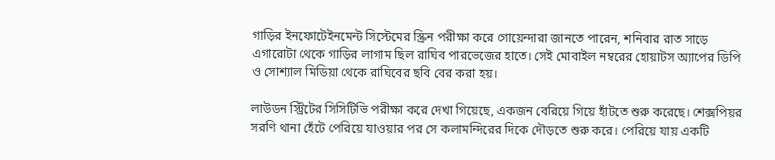গাড়ির ইনফোটেইনমেন্ট সিস্টেমের স্ক্রিন পরীক্ষা করে গোয়েন্দারা জানতে পারেন, শনিবার রাত সাড়ে এগারোটা থেকে গাড়ির লাগাম ছিল রাঘিব পারভেজের হাতে। সেই মোবাইল নম্বরের হোয়াটস অ্যাপের ডিপি ও সোশ্যাল মিডিয়া থেকে রাঘিবের ছবি বের করা হয়।

লাউডন স্ট্রিটের সিসিটিভি পরীক্ষা করে দেখা গিয়েছে, একজন বেরিয়ে গিয়ে হাঁটতে শুরু করেছে। শেক্সপিয়র সরণি থানা হেঁটে পেরিয়ে যাওয়ার পর সে কলামন্দিরের দিকে দৌড়তে শুরু করে। পেরিয়ে যায় একটি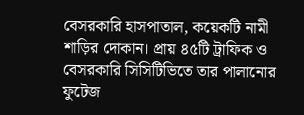বেসরকারি হাসপাতাল, কয়েকটি নামী শাড়ির দোকান। প্রায় ৪৫টি ট্রাফিক ও বেসরকারি সিসিটিভিতে তার পালানোর ফুটেজ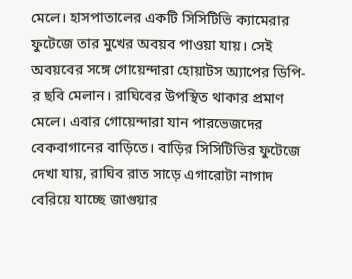মেলে। হাসপাতালের একটি সিসিটিভি ক্যামেরার ফুটেজে তার মুখের অবয়ব পাওয়া যায়। সেই অবয়বের সঙ্গে গোয়েন্দারা হোয়াটস অ্যাপের ডিপি-র ছবি মেলান। রাঘিবের উপস্থিত থাকার প্রমাণ মেলে। এবার গোয়েন্দারা যান পারভেজদের বেকবাগানের বাড়িতে। বাড়ির সিসিটিভির ফুটেজে দেখা যায়, রাঘিব রাত সাড়ে এগারোটা নাগাদ বেরিয়ে যাচ্ছে জাগুয়ার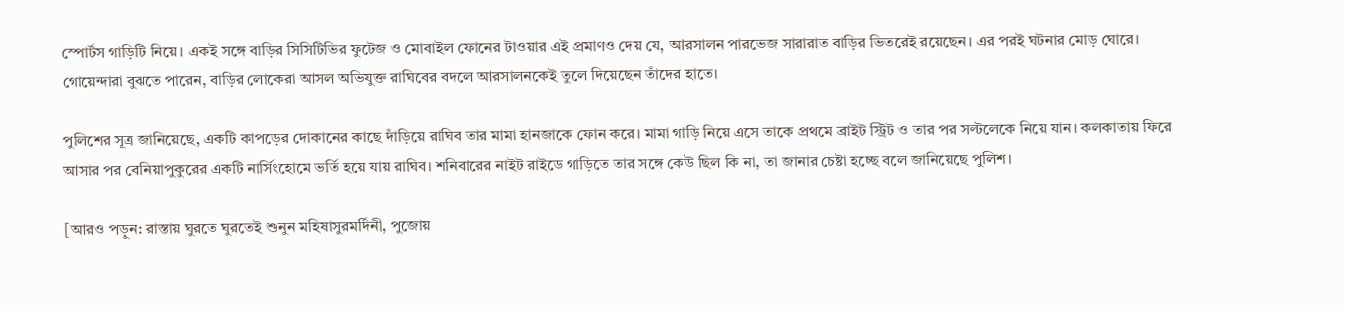স্পোর্টস গাড়িটি নিয়ে। একই সঙ্গে বাড়ির সিসিটিভির ফুটেজ ও মোবাইল ফোনের টাওয়ার এই প্রমাণও দেয় যে, আরসালন পারভেজ সারারাত বাড়ির ভিতরেই রয়েছেন। এর পরই ঘটনার মোড় ঘোরে। গোয়েন্দারা বুঝতে পারেন, বাড়ির লোকেরা আসল অভিযুক্ত রাঘিবের বদলে আরসালনকেই তুলে দিয়েছেন তাঁদের হাতে।

পুলিশের সূত্র জানিয়েছে, একটি কাপড়ের দোকানের কাছে দাঁড়িয়ে রাঘিব তার মামা হানজাকে ফোন করে। মামা গাড়ি নিয়ে এসে তাকে প্রথমে ব্রাইট স্ট্রিট ও তার পর সল্টলেকে নিয়ে যান। কলকাতায় ফিরে আসার পর বেনিয়াপুকুরের একটি নার্সিংহোমে ভর্তি হয়ে যায় রাঘিব। শনিবারের নাইট রাইডে গাড়িতে তার সঙ্গে কেউ ছিল কি না, তা জানার চেষ্টা হচ্ছে বলে জানিয়েছে পুলিশ।

[আরও পড়ুন: রাস্তায় ঘুরতে ঘুরতেই শুনুন মহিষাসুরমর্দিনী, পুজোয়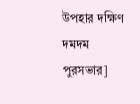উপহার দক্ষিণ দমদম পুরসভার]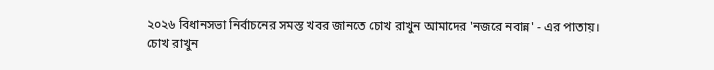২০২৬ বিধানসভা নির্বাচনের সমস্ত খবর জানতে চোখ রাখুন আমাদের 'নজরে নবান্ন' - এর পাতায়।
চোখ রাখুন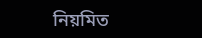নিয়মিত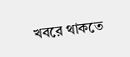খবরে থাকতে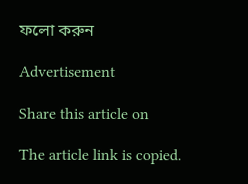ফলো করুন

Advertisement

Share this article on

The article link is copied.